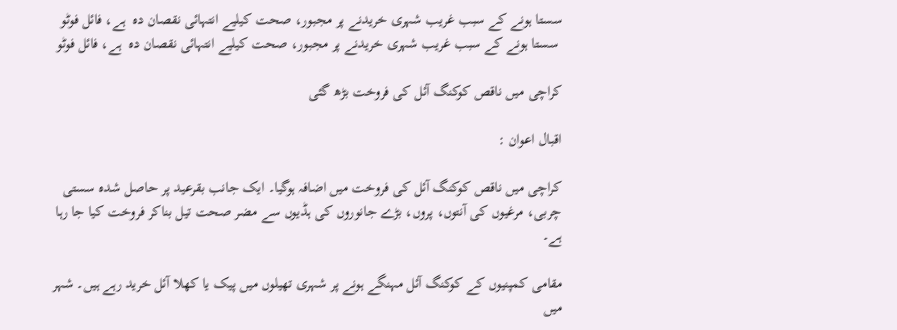سستا ہونے کے سبب غریب شہری خریدنے پر مجبور، صحت کیلیے انتہائی نقصان دہ  ہے، فائل فوٹو
 سستا ہونے کے سبب غریب شہری خریدنے پر مجبور، صحت کیلیے انتہائی نقصان دہ  ہے، فائل فوٹو

کراچی میں ناقص کوکنگ آئل کی فروخت بڑھ گئی

اقبال اعوان :

کراچی میں ناقص کوکنگ آئل کی فروخت میں اضافہ ہوگیا۔ ایک جانب بقرعید پر حاصل شدہ سستی چربی، مرغیوں کی آنتوں، پروں، بڑے جانوروں کی ہڈیوں سے مضر صحت تیل بناکر فروخت کیا جا رہا ہے۔

مقامی کمپنیوں کے کوکنگ آئل مہنگے ہونے پر شہری تھیلوں میں پیک یا کھلا آئل خرید رہے ہیں۔ شہر میں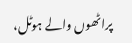پراٹھوں والے ہوٹل،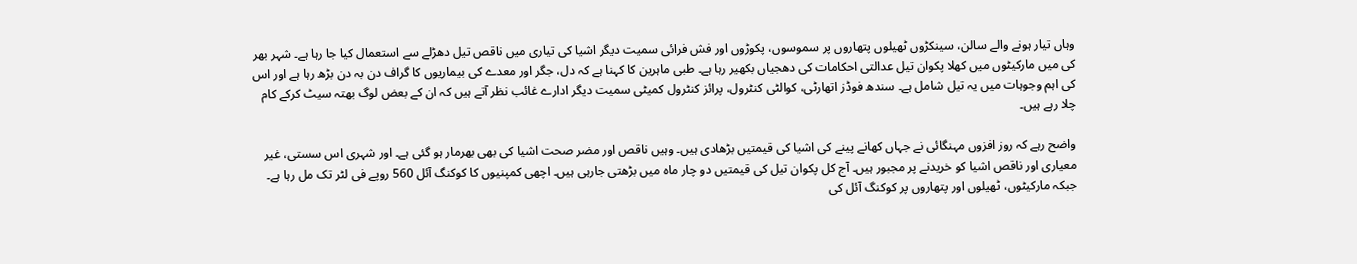وہاں تیار ہونے والے سالن، سینکڑوں ٹھیلوں پتھاروں پر سموسوں، پکوڑوں اور فش فرائی سمیت دیگر اشیا کی تیاری میں ناقص تیل دھڑلے سے استعمال کیا جا رہا ہے۔ شہر بھر کی میں مارکیٹوں میں کھلا پکوان تیل عدالتی احکامات کی دھجیاں بکھیر رہا ہے۔ طبی ماہرین کا کہنا ہے کہ دل، جگر اور معدے کی بیماریوں کا گراف دن بہ دن بڑھ رہا ہے اور اس کی اہم وجوہات میں یہ تیل شامل ہے۔ سندھ فوڈز اتھارٹی، کوالٹی کنٹرول، پرائز کنٹرول کمیٹی سمیت دیگر ادارے غائب نظر آتے ہیں کہ ان کے بعض لوگ بھتہ سیٹ کرکے کام چلا رہے ہیں۔

واضح رہے کہ روز افزوں مہنگائی نے جہاں کھانے پینے کی اشیا کی قیمتیں بڑھادی ہیں۔ وہیں ناقص اور مضر صحت اشیا کی بھی بھرمار ہو گئی ہے۔ اور شہری اس سستی، غیر معیاری اور ناقص اشیا کو خریدنے پر مجبور ہیں۔ آج کل پکوان تیل کی قیمتیں دو چار ماہ میں بڑھتی جارہی ہیں۔ اچھی کمپنیوں کا کوکنگ آئل 560 روپے فی لٹر تک مل رہا ہے۔ جبکہ مارکیٹوں، ٹھیلوں اور پتھاروں پر کوکنگ آئل کی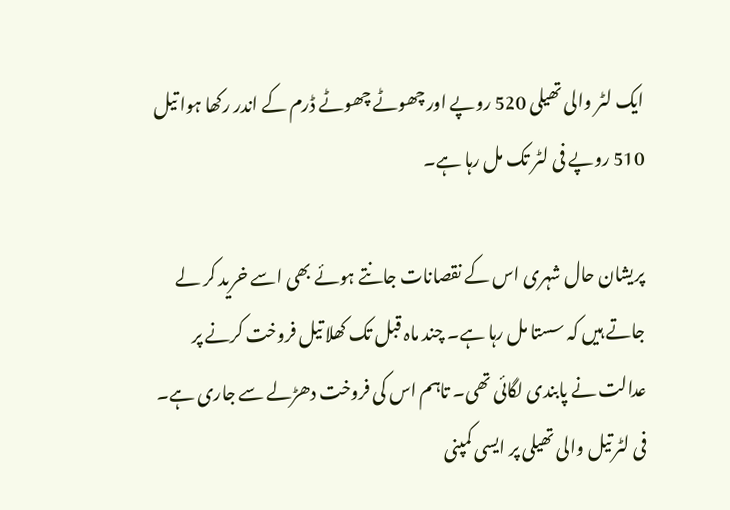ایک لٹر والی تھیلی 520 روپے اور چھوٹے چھوٹے ڈرم کے اندر رکھا ہوا تیل 510 روپے فی لٹر تک مل رہا ہے۔

پریشان حال شہری اس کے نقصانات جانتے ہوئے بھی اسے خرید کر لے جاتے ہیں کہ سستا مل رہا ہے۔ چند ماہ قبل تک کھلا تیل فروخت کرنے پر عدالت نے پابندی لگائی تھی۔ تاہم اس کی فروخت دھڑلے سے جاری ہے۔ فی لٹر تیل والی تھیلی پر ایسی کمپنی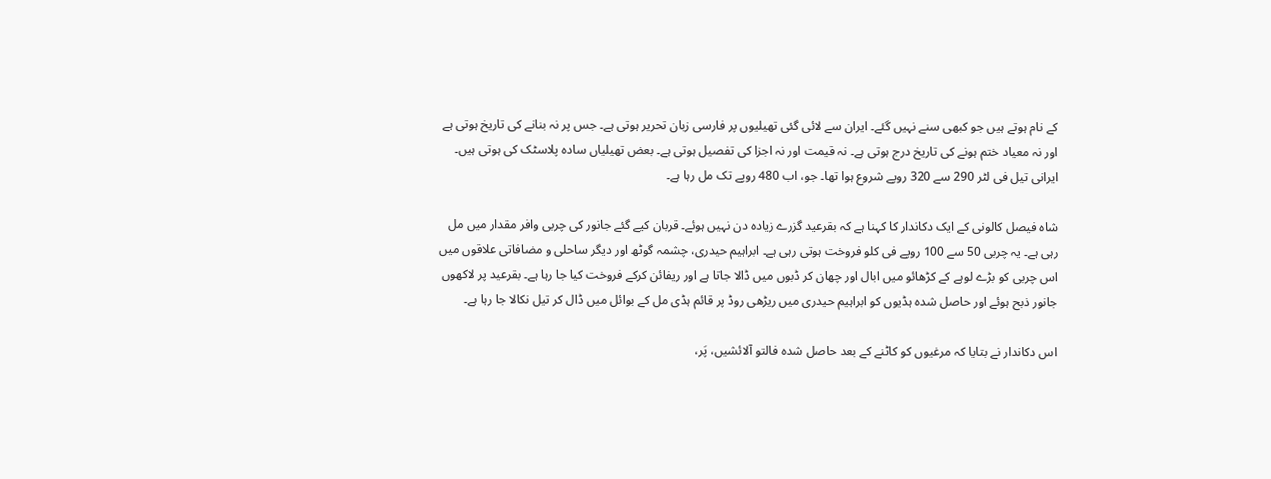کے نام ہوتے ہیں جو کبھی سنے نہیں گئے۔ ایران سے لائی گئی تھیلیوں پر فارسی زبان تحریر ہوتی ہے۔ جس پر نہ بنانے کی تاریخ ہوتی ہے اور نہ معیاد ختم ہونے کی تاریخ درج ہوتی ہے۔ نہ قیمت اور نہ اجزا کی تفصیل ہوتی ہے۔ بعض تھیلیاں سادہ پلاسٹک کی ہوتی ہیں۔ ایرانی تیل فی لٹر 290 سے 320 روپے شروع ہوا تھا۔ جو، اب 480 روپے تک مل رہا ہے۔

شاہ فیصل کالونی کے ایک دکاندار کا کہنا ہے کہ بقرعید گزرے زیادہ دن نہیں ہوئے۔ قربان کیے گئے جانور کی چربی وافر مقدار میں مل رہی ہے۔ یہ چربی 50 سے 100 روپے فی کلو فروخت ہوتی رہی ہے۔ ابراہیم حیدری، چشمہ گوٹھ اور دیگر ساحلی و مضافاتی علاقوں میں اس چربی کو بڑے لوہے کے کڑھائو میں ابال اور چھان کر ڈبوں میں ڈالا جاتا ہے اور ریفائن کرکے فروخت کیا جا رہا ہے۔ بقرعید پر لاکھوں جانور ذبح ہوئے اور حاصل شدہ ہڈیوں کو ابراہیم حیدری میں ریڑھی روڈ پر قائم ہڈی مل کے بوائل میں ڈال کر تیل نکالا جا رہا ہے۔

اس دکاندار نے بتایا کہ مرغیوں کو کاٹنے کے بعد حاصل شدہ فالتو آلائشیں، پَر،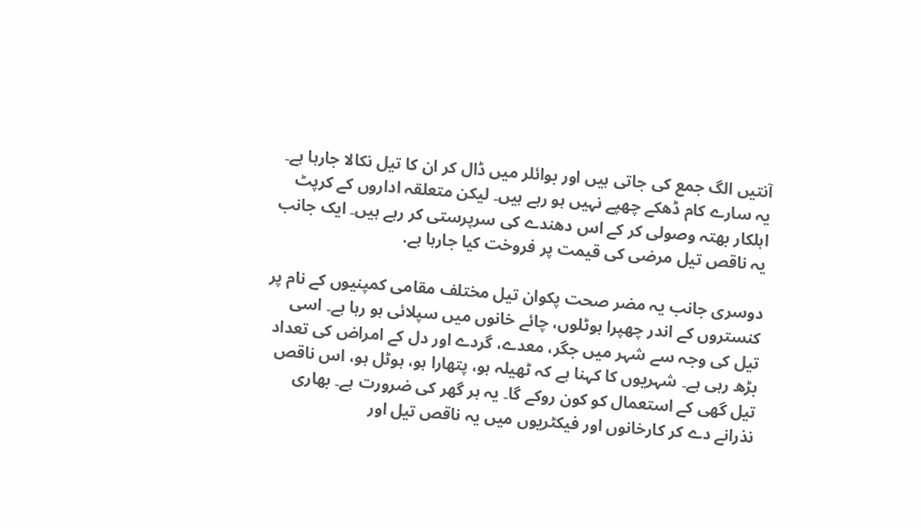آنتیں الگ جمع کی جاتی ہیں اور بوائلر میں ڈال کر ان کا تیل نکالا جارہا ہے۔ یہ سارے کام ڈھکے چھپے نہیں ہو رہے ہیں۔ لیکن متعلقہ اداروں کے کرپٹ اہلکار بھتہ وصولی کر کے اس دھندے کی سرپرستی کر رہے ہیں۔ ایک جانب یہ ناقص تیل مرضی کی قیمت پر فروخت کیا جارہا ہے.

دوسری جانب یہ مضر صحت پکوان تیل مختلف مقامی کمپنیوں کے نام پر کنستروں کے اندر چھپرا ہوٹلوں، چائے خانوں میں سپلائی ہو رہا ہے۔ اسی تیل کی وجہ سے شہر میں جگر، معدے، گردے اور دل کے امراض کی تعداد بڑھ رہی ہے۔ شہریوں کا کہنا ہے کہ ٹھیلہ ہو، پتھارا ہو، ہوٹل ہو، اس ناقص تیل گھی کے استعمال کو کون روکے گا۔ یہ ہر گھر کی ضرورت ہے۔ بھاری نذرانے دے کر کارخانوں اور فیکٹریوں میں یہ ناقص تیل اور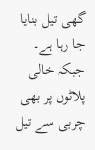گھی تیل بنایا جا رہا ہے۔ جبکہ خالی پلاٹوں پر بھی چربی سے تیل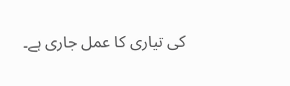کی تیاری کا عمل جاری ہے۔